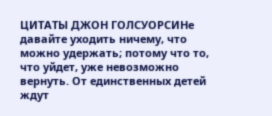ЦИТАТЫ ДЖОН ГОЛСУОРСИНе давайте уходить ничему, что можно удержать; потому что то, что уйдет, уже невозможно вернуть. От единственных детей ждут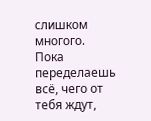слишком многого. Пока переделаешь всё, чего от тебя ждут,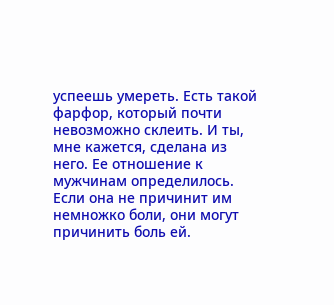успеешь умереть. Есть такой фарфор, который почти невозможно склеить. И ты, мне кажется, сделана из него. Ее отношение к мужчинам определилось. Если она не причинит им немножко боли, они могут причинить боль ей.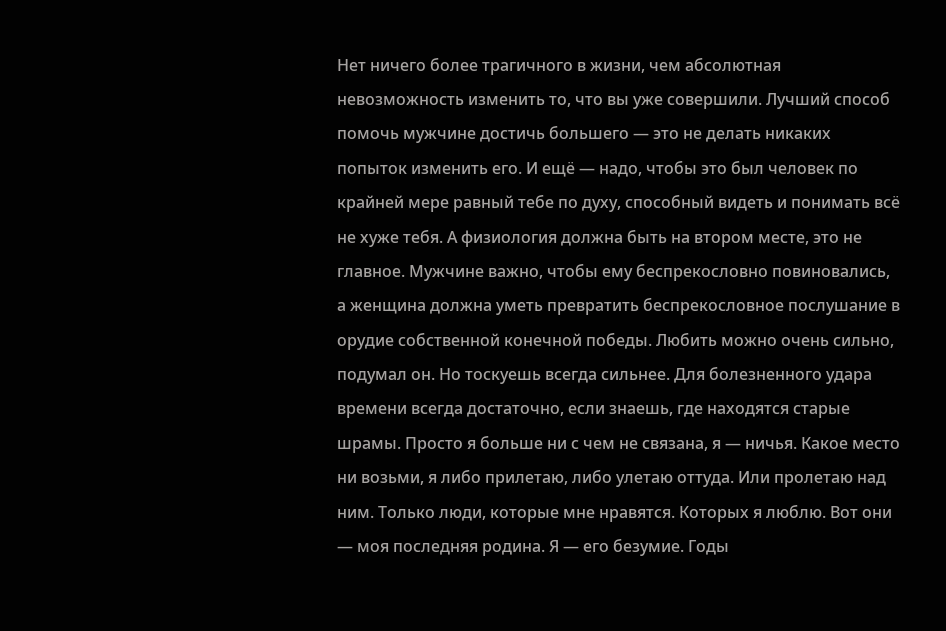Нет ничего более трагичного в жизни, чем абсолютная невозможность изменить то, что вы уже совершили. Лучший способ помочь мужчине достичь большего — это не делать никаких попыток изменить его. И ещё — надо, чтобы это был человек по крайней мере равный тебе по духу, способный видеть и понимать всё не хуже тебя. А физиология должна быть на втором месте, это не главное. Мужчине важно, чтобы ему беспрекословно повиновались, а женщина должна уметь превратить беспрекословное послушание в орудие собственной конечной победы. Любить можно очень сильно, подумал он. Но тоскуешь всегда сильнее. Для болезненного удара времени всегда достаточно, если знаешь, где находятся старые шрамы. Просто я больше ни с чем не связана, я — ничья. Какое место ни возьми, я либо прилетаю, либо улетаю оттуда. Или пролетаю над ним. Только люди, которые мне нравятся. Которых я люблю. Вот они — моя последняя родина. Я — его безумие. Годы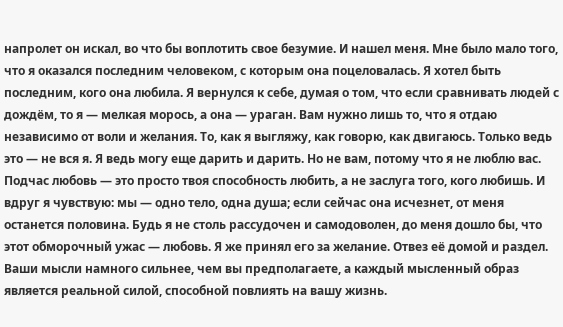напролет он искал, во что бы воплотить свое безумие. И нашел меня. Мне было мало того, что я оказался последним человеком, с которым она поцеловалась. Я хотел быть последним, кого она любила. Я вернулся к себе, думая о том, что если сравнивать людей с дождём, то я — мелкая морось, а она — ураган. Вам нужно лишь то, что я отдаю независимо от воли и желания. То, как я выгляжу, как говорю, как двигаюсь. Только ведь это — не вся я. Я ведь могу еще дарить и дарить. Но не вам, потому что я не люблю вас. Подчас любовь — это просто твоя способность любить, а не заслуга того, кого любишь. И вдруг я чувствую: мы — одно тело, одна душа; если сейчас она исчезнет, от меня останется половина. Будь я не столь рассудочен и самодоволен, до меня дошло бы, что этот обморочный ужас — любовь. Я же принял его за желание. Отвез её домой и раздел. Ваши мысли намного сильнее, чем вы предполагаете, а каждый мысленный образ является реальной силой, способной повлиять на вашу жизнь.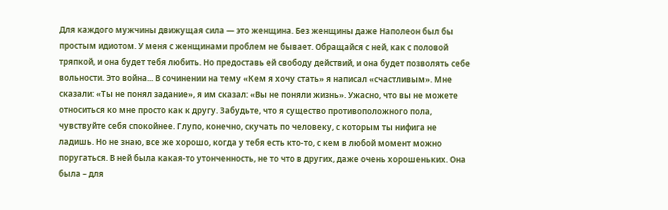Для каждого мужчины движущая сила — это женщина. Без женщины даже Наполеон был бы простым идиотом. У меня с женщинами проблем не бывает. Обращайся с ней, как с половой тряпкой, и она будет тебя любить. Но предоставь ей свободу действий, и она будет позволять себе вольности. Это война... В сочинении на тему «Кем я хочу стать» я написал «счастливым». Мне сказали: «Ты не понял задание», я им сказал: «Вы не поняли жизнь». Ужасно, что вы не можете относиться ко мне просто как к другу. Забудьте, что я существо противоположного пола, чувствуйте себя спокойнее. Глупо, конечно, скучать по человеку, с которым ты нифига не ладишь. Но не знаю, все же хорошо, когда у тебя есть кто-то, с кем в любой момент можно поругаться. В ней была какая-то утонченность, не то что в других, даже очень хорошеньких. Она была – для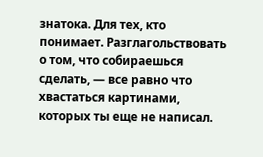знатока. Для тех, кто понимает. Разглагольствовать о том, что собираешься сделать, — все равно что хвастаться картинами, которых ты еще не написал.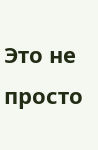Это не просто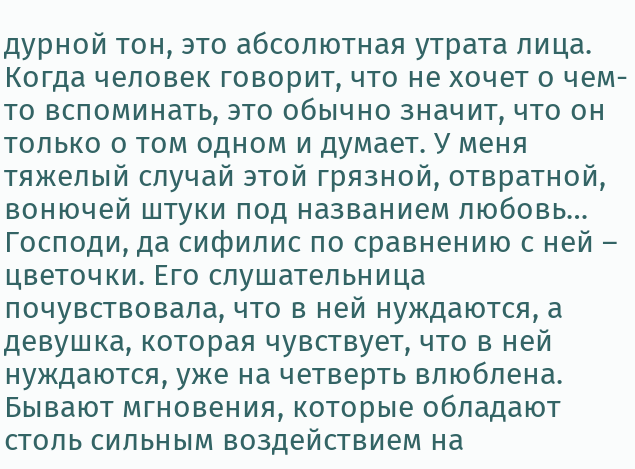дурной тон, это абсолютная утрата лица. Когда человек говорит, что не хочет о чем-то вспоминать, это обычно значит, что он только о том одном и думает. У меня тяжелый случай этой грязной, отвратной, вонючей штуки под названием любовь… Господи, да сифилис по сравнению с ней – цветочки. Его слушательница почувствовала, что в ней нуждаются, а девушка, которая чувствует, что в ней нуждаются, уже на четверть влюблена. Бывают мгновения, которые обладают столь сильным воздействием на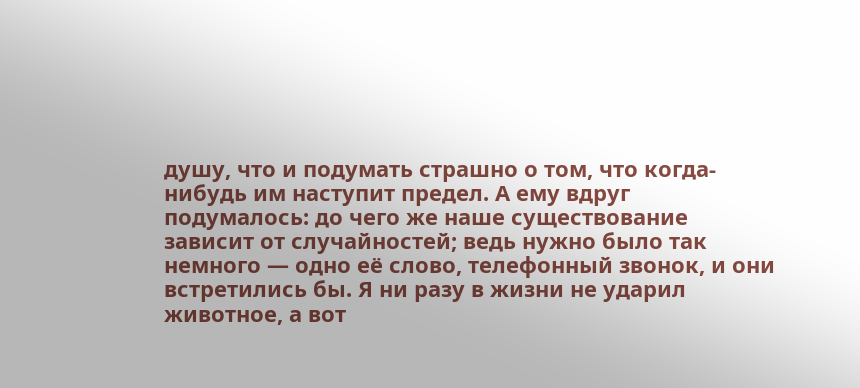душу, что и подумать страшно о том, что когда-нибудь им наступит предел. А ему вдруг подумалось: до чего же наше существование зависит от случайностей; ведь нужно было так немного — одно её слово, телефонный звонок, и они встретились бы. Я ни разу в жизни не ударил животное, а вот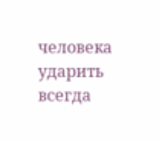человека ударить всегда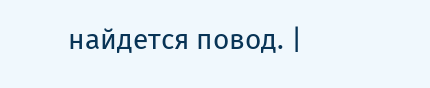найдется повод. |